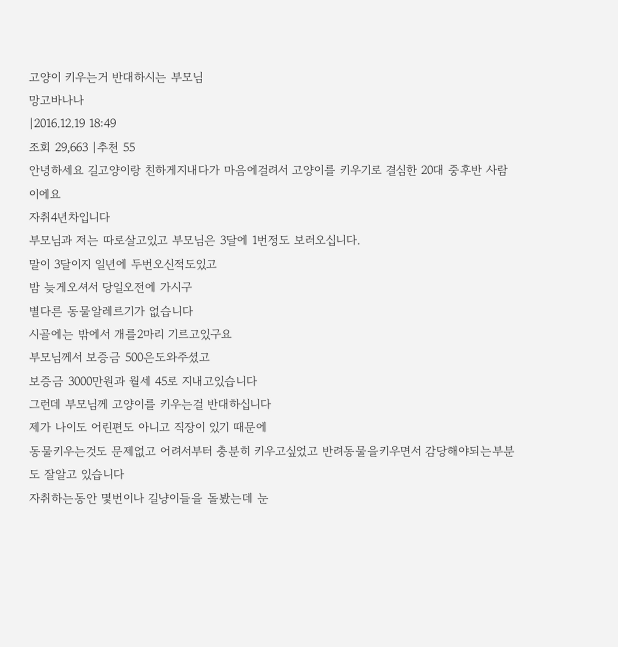고양이 키우는거 반대하시는 부모님
망고바나나
|2016.12.19 18:49
조회 29,663 |추천 55
안녕하세요 길고양이랑 친하게지내다가 마음에걸려서 고양이를 키우기로 결심한 20대 중후반 사람이에요
자취4년차입니다
부모님과 저는 따로살고있고 부모님은 3달에 1번정도 보러오십니다.
말이 3달이지 일년에 두번오신적도있고
밤 늦게오셔서 당일오전에 가시구
별다른 동물알레르기가 없습니다
시골에는 밖에서 개를2마리 기르고있구요
부모님께서 보증금 500은도와주셨고
보증금 3000만원과 월세 45로 지내고있습니다
그런데 부모님께 고양이를 키우는걸 반대하십니다
제가 나이도 어린편도 아니고 직장이 있기 때문에
동물키우는것도 문제없고 어려서부터 충분히 키우고싶었고 반려동물을키우면서 감당해야되는부분도 잘알고 있습니다
자취하는동안 몇번이나 길냥이들을 돌봤는데 눈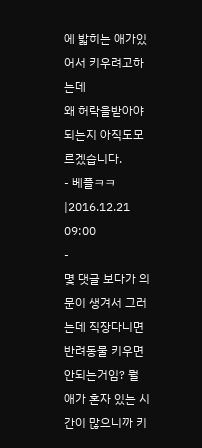에 밟히는 애가있어서 키우려고하는데
왜 허락을받아야되는지 아직도모르겠습니다.
- 베플ㅋㅋ|2016.12.21 09:00
-
몇 댓글 보다가 의문이 생겨서 그러는데 직장다니면 반려동물 키우면 안되는거임? 뭘 애가 혼자 있는 시간이 많으니까 키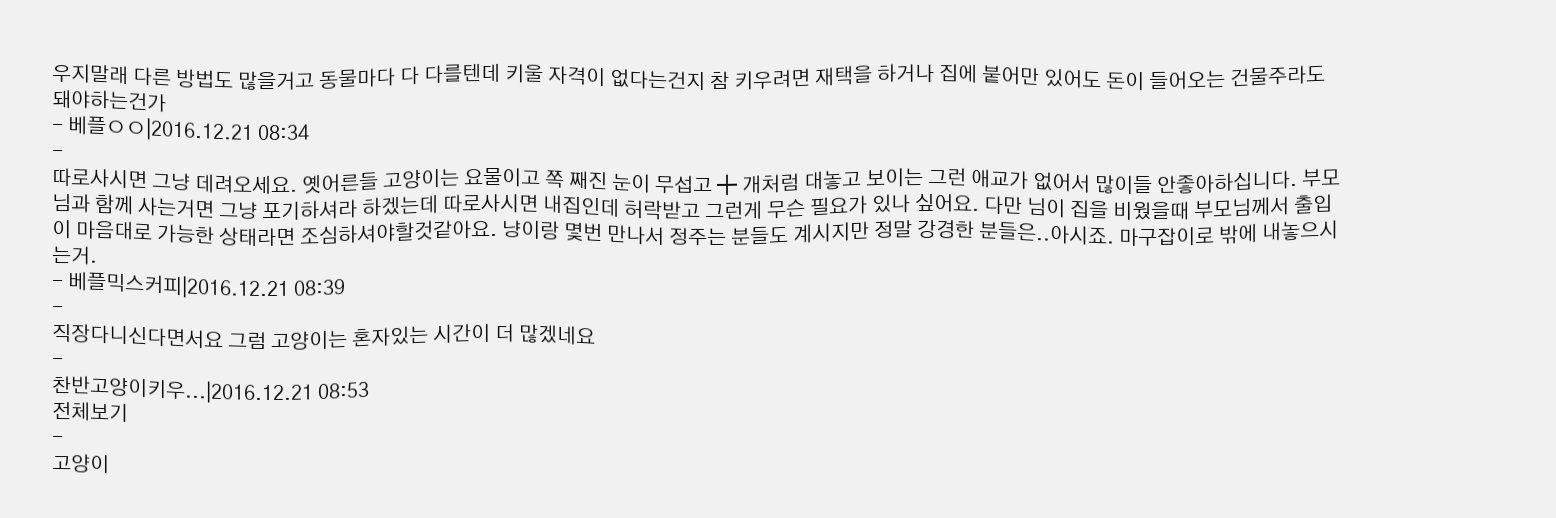우지말래 다른 방법도 많을거고 동물마다 다 다를텐데 키울 자격이 없다는건지 참 키우려면 재택을 하거나 집에 붙어만 있어도 돈이 들어오는 건물주라도 돼야하는건가
- 베플ㅇㅇ|2016.12.21 08:34
-
따로사시면 그냥 데려오세요. 옛어른들 고양이는 요물이고 쪽 째진 눈이 무섭고 ╋ 개처럼 대놓고 보이는 그런 애교가 없어서 많이들 안좋아하십니다. 부모님과 함께 사는거면 그냥 포기하셔라 하겠는데 따로사시면 내집인데 허락받고 그런게 무슨 필요가 있나 싶어요. 다만 님이 집을 비웠을때 부모님께서 출입이 마음대로 가능한 상태라면 조심하셔야할것같아요. 냥이랑 몇번 만나서 정주는 분들도 계시지만 정말 강경한 분들은..아시죠. 마구잡이로 밖에 내놓으시는거.
- 베플믹스커피|2016.12.21 08:39
-
직장다니신다면서요 그럼 고양이는 혼자있는 시간이 더 많겠네요
-
찬반고양이키우...|2016.12.21 08:53
전체보기
-
고양이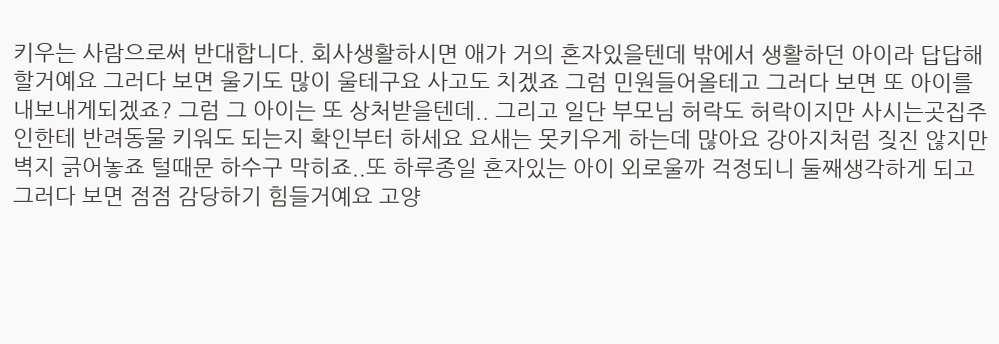키우는 사람으로써 반대합니다. 회사생활하시면 애가 거의 혼자있을텐데 밖에서 생활하던 아이라 답답해 할거예요 그러다 보면 울기도 많이 울테구요 사고도 치겠죠 그럼 민원들어올테고 그러다 보면 또 아이를 내보내게되겠죠? 그럼 그 아이는 또 상처받을텐데.. 그리고 일단 부모님 허락도 허락이지만 사시는곳집주인한테 반려동물 키워도 되는지 확인부터 하세요 요새는 못키우게 하는데 많아요 강아지처럼 짖진 않지만 벽지 긁어놓죠 털때문 하수구 막히죠..또 하루종일 혼자있는 아이 외로울까 걱정되니 둘째생각하게 되고 그러다 보면 점점 감당하기 힘들거예요 고양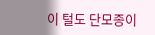이 털도 단모종이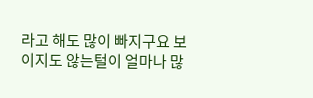라고 해도 많이 빠지구요 보이지도 않는털이 얼마나 많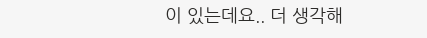이 있는데요.. 더 생각해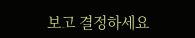보고 결정하세요